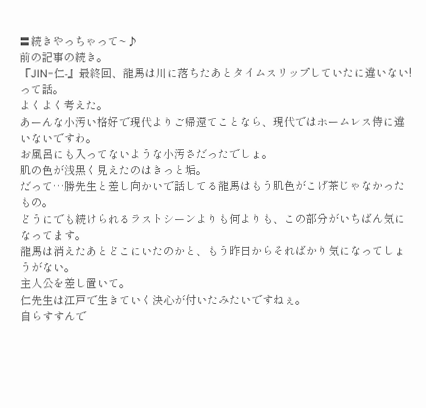〓続きやっちゃって~♪
前の記事の続き。
『JIN-仁-』最終回、龍馬は川に落ちたあとタイムスリップしていたに違いない!
って話。
よくよく考えた。
あーんな小汚い格好で現代よりご帰還てことなら、現代ではホームレス侍に違いないですわ。
お風呂にも入ってないような小汚さだったでしょ。
肌の色が浅黒く見えたのはきっと垢。
だって…勝先生と差し向かいで話してる龍馬はもう肌色がこげ茶じゃなかったもの。
どうにでも続けられるラストシーンよりも何よりも、この部分がいちばん気になってます。
龍馬は消えたあとどこにいたのかと、もう昨日からそればかり気になってしょうがない。
主人公を差し置いて。
仁先生は江戸で生きていく決心が付いたみたいですねぇ。
自らすすんで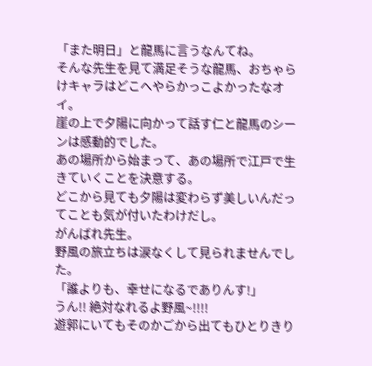「また明日」と龍馬に言うなんてね。
そんな先生を見て満足そうな龍馬、おちゃらけキャラはどこへやらかっこよかったなオイ。
崖の上で夕陽に向かって話す仁と龍馬のシーンは感動的でした。
あの場所から始まって、あの場所で江戸で生きていくことを決意する。
どこから見ても夕陽は変わらず美しいんだってことも気が付いたわけだし。
がんばれ先生。
野風の旅立ちは涙なくして見られませんでした。
「誰よりも、幸せになるでありんす!」
うん!! 絶対なれるよ野風~!!!!
遊郭にいてもそのかごから出てもひとりきり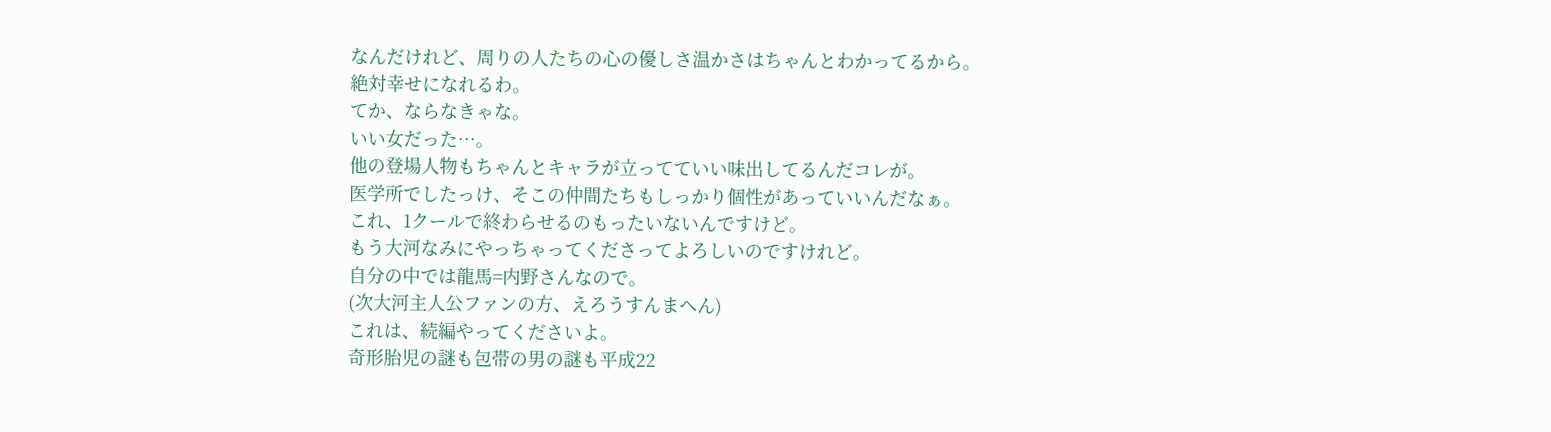なんだけれど、周りの人たちの心の優しさ温かさはちゃんとわかってるから。
絶対幸せになれるわ。
てか、ならなきゃな。
いい女だった…。
他の登場人物もちゃんとキャラが立ってていい味出してるんだコレが。
医学所でしたっけ、そこの仲間たちもしっかり個性があっていいんだなぁ。
これ、1クールで終わらせるのもったいないんですけど。
もう大河なみにやっちゃってくださってよろしいのですけれど。
自分の中では龍馬=内野さんなので。
(次大河主人公ファンの方、えろうすんまへん)
これは、続編やってくださいよ。
奇形胎児の謎も包帯の男の謎も平成22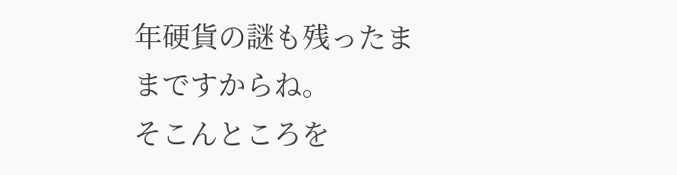年硬貨の謎も残ったままですからね。
そこんところを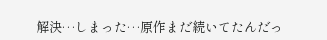解決…しまった…原作まだ続いてたんだっ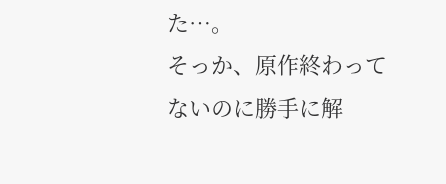た…。
そっか、原作終わってないのに勝手に解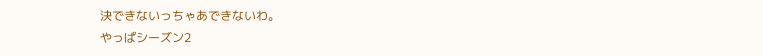決できないっちゃあできないわ。
やっぱシーズン2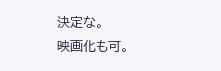決定な。
映画化も可。